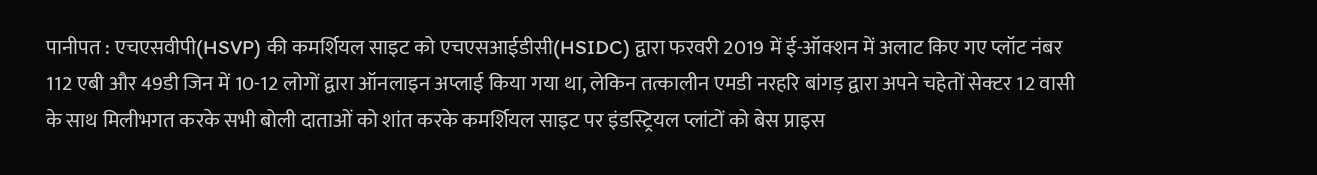पानीपत : एचएसवीपी(HSVP) की कमर्शियल साइट को एचएसआईडीसी(HSIDC) द्वारा फरवरी 2019 में ई-ऑक्शन में अलाट किए गए प्लॉट नंबर 112 एबी और 49डी जिन में 10-12 लोगों द्वारा ऑनलाइन अप्लाई किया गया था, लेकिन तत्कालीन एमडी नरहरि बांगड़ द्वारा अपने चहेतों सेक्टर 12 वासी के साथ मिलीभगत करके सभी बोली दाताओं को शांत करके कमर्शियल साइट पर इंडस्ट्रियल प्लांटों को बेस प्राइस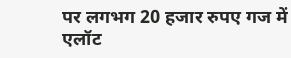पर लगभग 20 हजार रुपए गज में एलॉट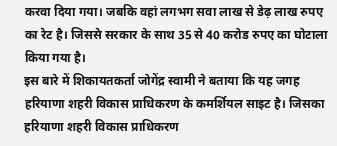करवा दिया गया। जबकि वहां लगभग सवा लाख से डेढ़ लाख रुपए का रेट है। जिससे सरकार के साथ 35 से 40 करोड रुपए का घोटाला किया गया है।
इस बारे में शिकायतकर्ता जोगेंद्र स्वामी ने बताया कि यह जगह हरियाणा शहरी विकास प्राधिकरण के कमर्शियल साइट है। जिसका हरियाणा शहरी विकास प्राधिकरण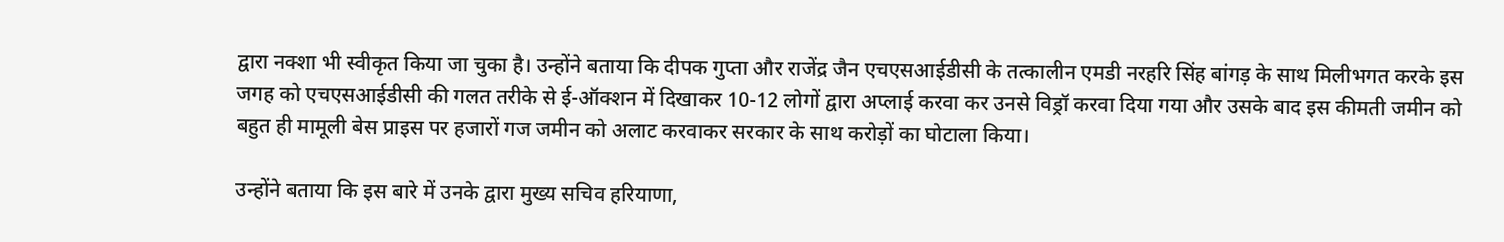द्वारा नक्शा भी स्वीकृत किया जा चुका है। उन्होंने बताया कि दीपक गुप्ता और राजेंद्र जैन एचएसआईडीसी के तत्कालीन एमडी नरहरि सिंह बांगड़ के साथ मिलीभगत करके इस जगह को एचएसआईडीसी की गलत तरीके से ई-ऑक्शन में दिखाकर 10-12 लोगों द्वारा अप्लाई करवा कर उनसे विड्रॉ करवा दिया गया और उसके बाद इस कीमती जमीन को बहुत ही मामूली बेस प्राइस पर हजारों गज जमीन को अलाट करवाकर सरकार के साथ करोड़ों का घोटाला किया।

उन्होंने बताया कि इस बारे में उनके द्वारा मुख्य सचिव हरियाणा,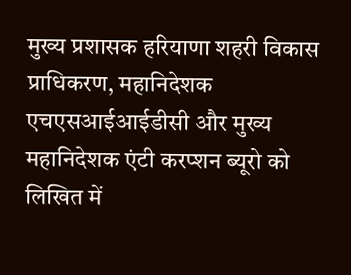मुख्य प्रशासक हरियाणा शहरी विकास प्राधिकरण, महानिदेशक एचएसआईआईडीसी और मुख्य महानिदेशक एंटी करप्शन ब्यूरो को लिखित में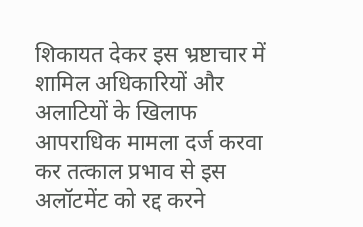शिकायत देकर इस भ्रष्टाचार में शामिल अधिकारियों और अलाटियों के खिलाफ आपराधिक मामला दर्ज करवा कर तत्काल प्रभाव से इस अलॉटमेंट को रद्द करने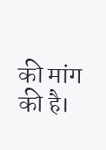की मांग की है।